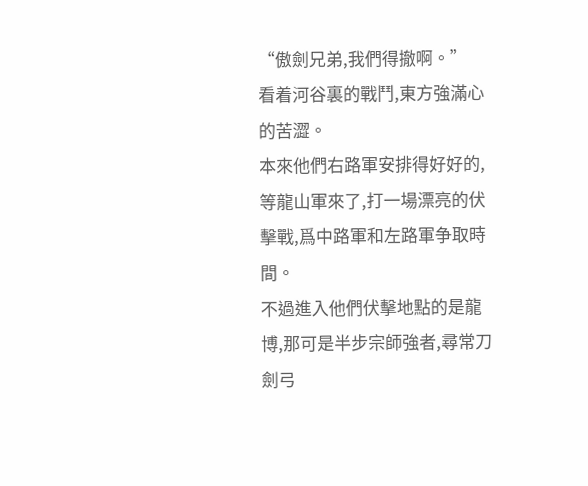“傲劍兄弟,我們得撤啊。”
看着河谷裏的戰鬥,東方強滿心的苦澀。
本來他們右路軍安排得好好的,等龍山軍來了,打一場漂亮的伏擊戰,爲中路軍和左路軍争取時間。
不過進入他們伏擊地點的是龍博,那可是半步宗師強者,尋常刀劍弓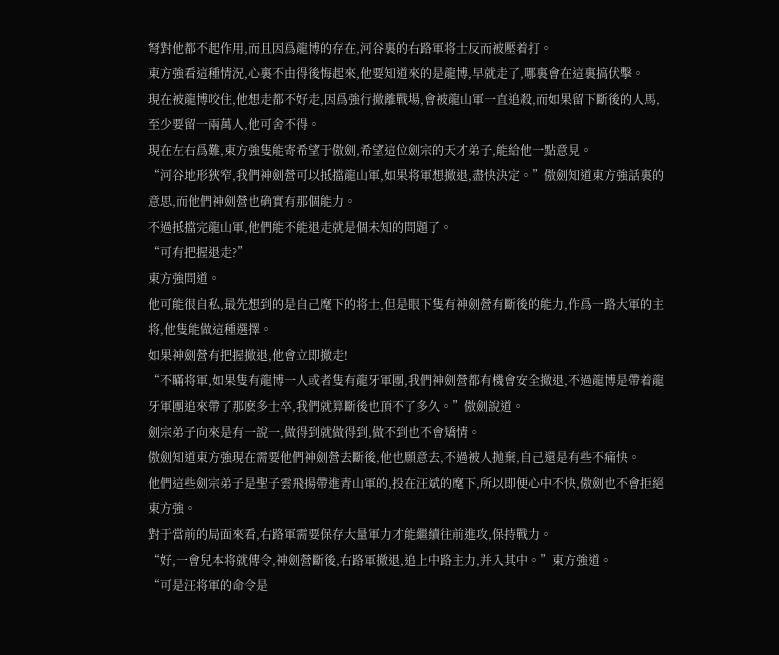弩對他都不起作用,而且因爲龍博的存在,河谷裏的右路軍将士反而被壓着打。
東方強看這種情況,心裏不由得後悔起來,他要知道來的是龍博,早就走了,哪裏會在這裏搞伏擊。
現在被龍博咬住,他想走都不好走,因爲強行撤離戰場,會被龍山軍一直追殺,而如果留下斷後的人馬,至少要留一兩萬人,他可舍不得。
現在左右爲難,東方強隻能寄希望于傲劍,希望這位劍宗的天才弟子,能給他一點意見。
“河谷地形狹窄,我們神劍營可以抵擋龍山軍,如果将軍想撤退,盡快決定。”傲劍知道東方強話裏的意思,而他們神劍營也确實有那個能力。
不過抵擋完龍山軍,他們能不能退走就是個未知的問題了。
“可有把握退走?”
東方強問道。
他可能很自私,最先想到的是自己麾下的将士,但是眼下隻有神劍營有斷後的能力,作爲一路大軍的主将,他隻能做這種選擇。
如果神劍營有把握撤退,他會立即撤走!
“不瞞将軍,如果隻有龍博一人或者隻有龍牙軍團,我們神劍營都有機會安全撤退,不過龍博是帶着龍牙軍團追來帶了那麽多士卒,我們就算斷後也頂不了多久。”傲劍說道。
劍宗弟子向來是有一說一,做得到就做得到,做不到也不會矯情。
傲劍知道東方強現在需要他們神劍營去斷後,他也願意去,不過被人抛棄,自己還是有些不痛快。
他們這些劍宗弟子是聖子雲飛揚帶進青山軍的,投在汪斌的麾下,所以即便心中不快,傲劍也不會拒絕東方強。
對于當前的局面來看,右路軍需要保存大量軍力才能繼續往前進攻,保持戰力。
“好,一會兒本将就傳令,神劍營斷後,右路軍撤退,追上中路主力,并入其中。”東方強道。
“可是汪将軍的命令是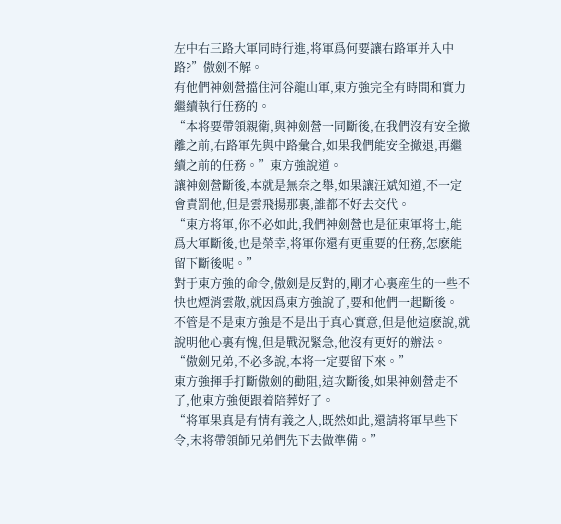左中右三路大軍同時行進,将軍爲何要讓右路軍并入中路?”傲劍不解。
有他們神劍營擋住河谷龍山軍,東方強完全有時間和實力繼續執行任務的。
“本将要帶領親衛,與神劍營一同斷後,在我們沒有安全撤離之前,右路軍先與中路彙合,如果我們能安全撤退,再繼續之前的任務。”東方強說道。
讓神劍營斷後,本就是無奈之舉,如果讓汪斌知道,不一定會責罰他,但是雲飛揚那裏,誰都不好去交代。
“東方将軍,你不必如此,我們神劍營也是征東軍将士,能爲大軍斷後,也是榮幸,将軍你還有更重要的任務,怎麽能留下斷後呢。”
對于東方強的命令,傲劍是反對的,剛才心裏産生的一些不快也煙消雲散,就因爲東方強說了,要和他們一起斷後。
不管是不是東方強是不是出于真心實意,但是他這麽說,就說明他心裏有愧,但是戰況緊急,他沒有更好的辦法。
“傲劍兄弟,不必多說,本将一定要留下來。”
東方強揮手打斷傲劍的勸阻,這次斷後,如果神劍營走不了,他東方強便跟着陪葬好了。
“将軍果真是有情有義之人,既然如此,還請将軍早些下令,末将帶領師兄弟們先下去做準備。”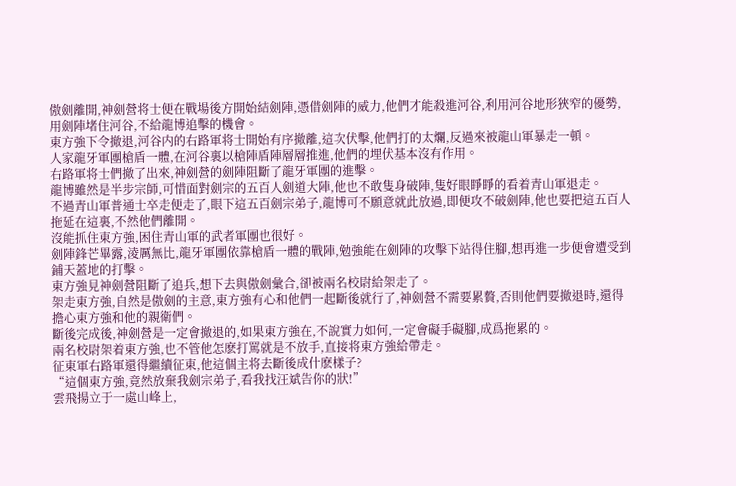傲劍離開,神劍營将士便在戰場後方開始結劍陣,憑借劍陣的威力,他們才能殺進河谷,利用河谷地形狹窄的優勢,用劍陣堵住河谷,不給龍博追擊的機會。
東方強下令撤退,河谷内的右路軍将士開始有序撤離,這次伏擊,他們打的太爛,反過來被龍山軍暴走一頓。
人家龍牙軍團槍盾一體,在河谷裏以槍陣盾陣層層推進,他們的埋伏基本沒有作用。
右路軍将士們撤了出來,神劍營的劍陣阻斷了龍牙軍團的進擊。
龍博雖然是半步宗師,可惜面對劍宗的五百人劍道大陣,他也不敢隻身破陣,隻好眼睜睜的看着青山軍退走。
不過青山軍普通士卒走便走了,眼下這五百劍宗弟子,龍博可不願意就此放過,即便攻不破劍陣,他也要把這五百人拖延在這裏,不然他們離開。
沒能抓住東方強,困住青山軍的武者軍團也很好。
劍陣鋒芒畢露,淩厲無比,龍牙軍團依靠槍盾一體的戰陣,勉強能在劍陣的攻擊下站得住腳,想再進一步便會遭受到鋪天蓋地的打擊。
東方強見神劍營阻斷了追兵,想下去與傲劍彙合,卻被兩名校尉給架走了。
架走東方強,自然是傲劍的主意,東方強有心和他們一起斷後就行了,神劍營不需要累贅,否則他們要撤退時,還得擔心東方強和他的親衛們。
斷後完成後,神劍營是一定會撤退的,如果東方強在,不說實力如何,一定會礙手礙腳,成爲拖累的。
兩名校尉架着東方強,也不管他怎麽打罵就是不放手,直接将東方強給帶走。
征東軍右路軍還得繼續征東,他這個主将去斷後成什麽樣子?
“這個東方強,竟然放棄我劍宗弟子,看我找汪斌告你的狀!”
雲飛揚立于一處山峰上,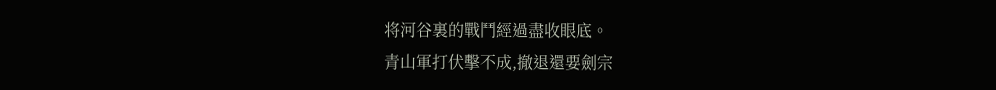将河谷裏的戰鬥經過盡收眼底。
青山軍打伏擊不成,撤退還要劍宗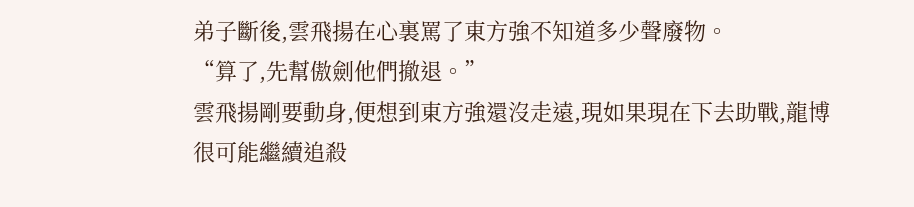弟子斷後,雲飛揚在心裏罵了東方強不知道多少聲廢物。
“算了,先幫傲劍他們撤退。”
雲飛揚剛要動身,便想到東方強還沒走遠,現如果現在下去助戰,龍博很可能繼續追殺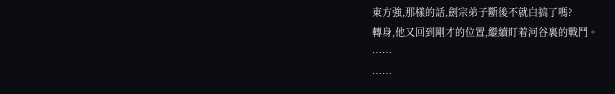東方強,那樣的話,劍宗弟子斷後不就白搞了嗎?
轉身,他又回到剛才的位置,繼續盯着河谷裏的戰鬥。
……
……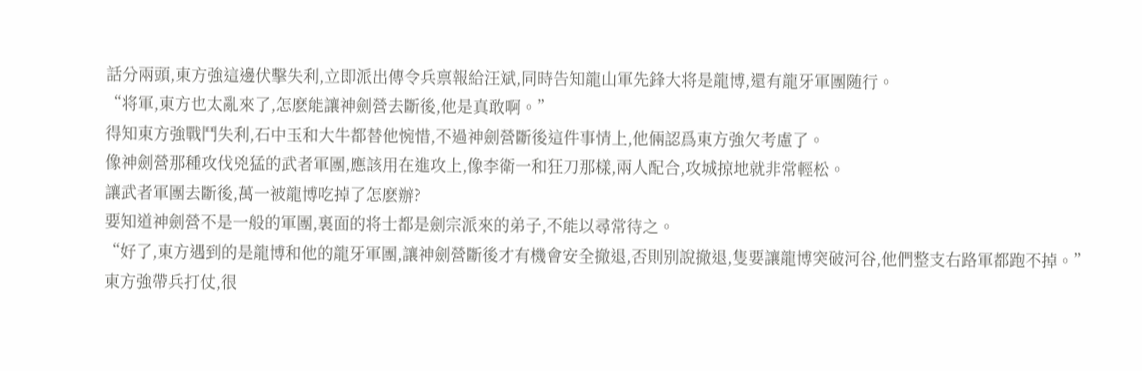話分兩頭,東方強這邊伏擊失利,立即派出傳令兵禀報給汪斌,同時告知龍山軍先鋒大将是龍博,還有龍牙軍團随行。
“将軍,東方也太亂來了,怎麽能讓神劍營去斷後,他是真敢啊。”
得知東方強戰鬥失利,石中玉和大牛都替他惋惜,不過神劍營斷後這件事情上,他倆認爲東方強欠考慮了。
像神劍營那種攻伐兇猛的武者軍團,應該用在進攻上,像李衛一和狂刀那樣,兩人配合,攻城掠地就非常輕松。
讓武者軍團去斷後,萬一被龍博吃掉了怎麽辦?
要知道神劍營不是一般的軍團,裏面的将士都是劍宗派來的弟子,不能以尋常待之。
“好了,東方遇到的是龍博和他的龍牙軍團,讓神劍營斷後才有機會安全撤退,否則别說撤退,隻要讓龍博突破河谷,他們整支右路軍都跑不掉。”
東方強帶兵打仗,很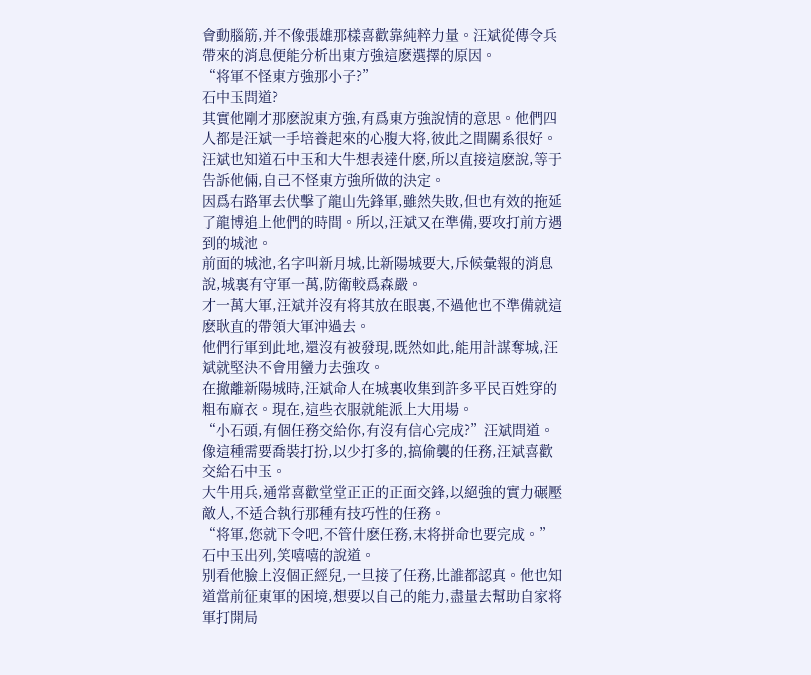會動腦筋,并不像張雄那樣喜歡靠純粹力量。汪斌從傳令兵帶來的消息便能分析出東方強這麽選擇的原因。
“将軍不怪東方強那小子?”
石中玉問道?
其實他剛才那麽說東方強,有爲東方強說情的意思。他們四人都是汪斌一手培養起來的心腹大将,彼此之間關系很好。
汪斌也知道石中玉和大牛想表達什麽,所以直接這麽說,等于告訴他倆,自己不怪東方強所做的決定。
因爲右路軍去伏擊了龍山先鋒軍,雖然失敗,但也有效的拖延了龍博追上他們的時間。所以,汪斌又在準備,要攻打前方遇到的城池。
前面的城池,名字叫新月城,比新陽城要大,斥候彙報的消息說,城裏有守軍一萬,防衛較爲森嚴。
才一萬大軍,汪斌并沒有将其放在眼裏,不過他也不準備就這麽耿直的帶領大軍沖過去。
他們行軍到此地,還沒有被發現,既然如此,能用計謀奪城,汪斌就堅決不會用蠻力去強攻。
在撤離新陽城時,汪斌命人在城裏收集到許多平民百姓穿的粗布麻衣。現在,這些衣服就能派上大用場。
“小石頭,有個任務交給你,有沒有信心完成?”汪斌問道。
像這種需要喬裝打扮,以少打多的,搞偷襲的任務,汪斌喜歡交給石中玉。
大牛用兵,通常喜歡堂堂正正的正面交鋒,以絕強的實力碾壓敵人,不适合執行那種有技巧性的任務。
“将軍,您就下令吧,不管什麽任務,末将拼命也要完成。”
石中玉出列,笑嘻嘻的說道。
别看他臉上沒個正經兒,一旦接了任務,比誰都認真。他也知道當前征東軍的困境,想要以自己的能力,盡量去幫助自家将軍打開局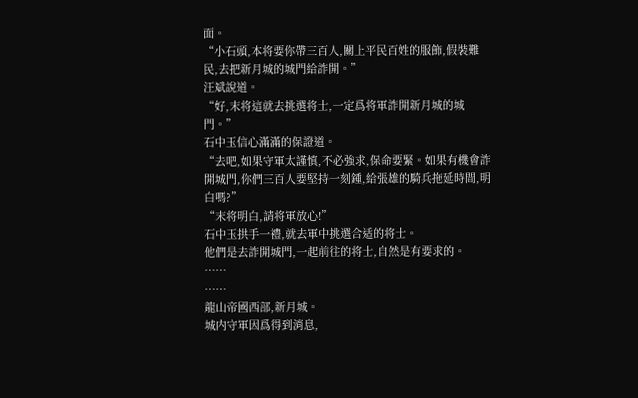面。
“小石頭,本将要你帶三百人,關上平民百姓的服飾,假裝難民,去把新月城的城門給詐開。”
汪斌說道。
“好,末将這就去挑選将士,一定爲将軍詐開新月城的城門。”
石中玉信心滿滿的保證道。
“去吧,如果守軍太謹慎,不必強求,保命要緊。如果有機會詐開城門,你們三百人要堅持一刻鍾,給張雄的騎兵拖延時間,明白嗎?”
“末将明白,請将軍放心!”
石中玉拱手一禮,就去軍中挑選合适的将士。
他們是去詐開城門,一起前往的将士,自然是有要求的。
……
……
龍山帝國西部,新月城。
城内守軍因爲得到消息,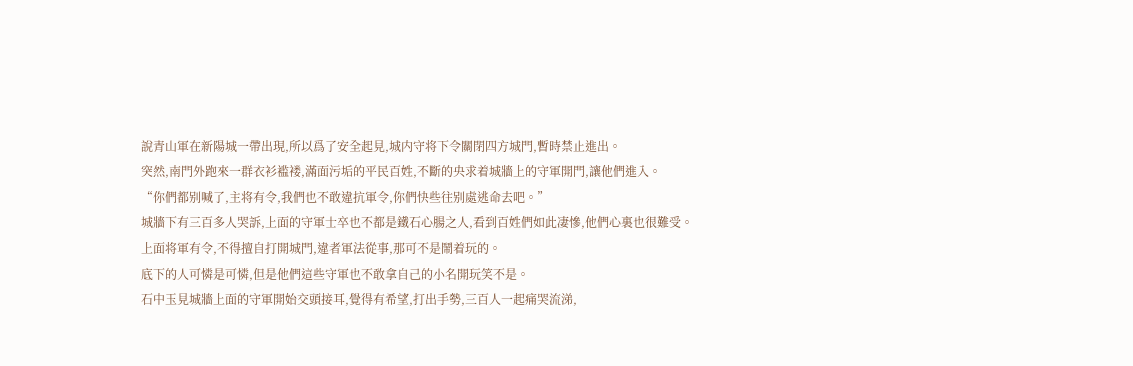說青山軍在新陽城一帶出現,所以爲了安全起見,城内守将下令關閉四方城門,暫時禁止進出。
突然,南門外跑來一群衣衫褴褛,滿面污垢的平民百姓,不斷的央求着城牆上的守軍開門,讓他們進入。
“你們都别喊了,主将有令,我們也不敢違抗軍令,你們快些往别處逃命去吧。”
城牆下有三百多人哭訴,上面的守軍士卒也不都是鐵石心腸之人,看到百姓們如此凄慘,他們心裏也很難受。
上面将軍有令,不得擅自打開城門,違者軍法從事,那可不是鬧着玩的。
底下的人可憐是可憐,但是他們這些守軍也不敢拿自己的小名開玩笑不是。
石中玉見城牆上面的守軍開始交頭接耳,覺得有希望,打出手勢,三百人一起痛哭流涕,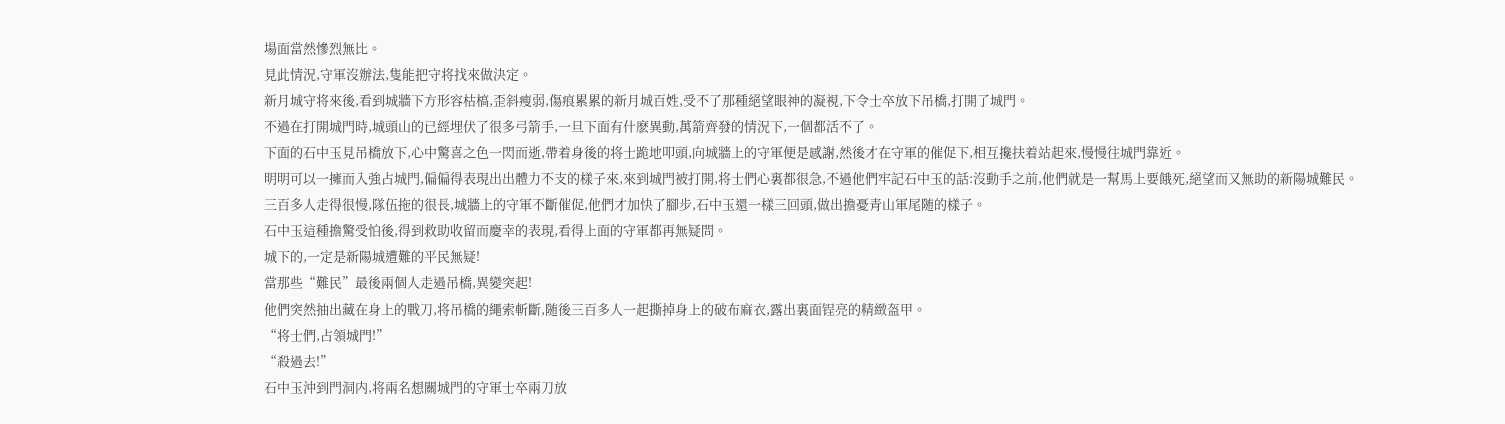場面當然慘烈無比。
見此情況,守軍沒辦法,隻能把守将找來做決定。
新月城守将來後,看到城牆下方形容枯槁,歪斜瘦弱,傷痕累累的新月城百姓,受不了那種絕望眼神的凝視,下令士卒放下吊橋,打開了城門。
不過在打開城門時,城頭山的已經埋伏了很多弓箭手,一旦下面有什麽異動,萬箭齊發的情況下,一個都活不了。
下面的石中玉見吊橋放下,心中驚喜之色一閃而逝,帶着身後的将士跪地叩頭,向城牆上的守軍便是感謝,然後才在守軍的催促下,相互攙扶着站起來,慢慢往城門靠近。
明明可以一擁而入強占城門,偏偏得表現出出體力不支的樣子來,來到城門被打開,将士們心裏都很急,不過他們牢記石中玉的話:沒動手之前,他們就是一幫馬上要餓死,絕望而又無助的新陽城難民。
三百多人走得很慢,隊伍拖的很長,城牆上的守軍不斷催促,他們才加快了腳步,石中玉還一樣三回頭,做出擔憂青山軍尾随的樣子。
石中玉這種擔驚受怕後,得到救助收留而慶幸的表現,看得上面的守軍都再無疑問。
城下的,一定是新陽城遭難的平民無疑!
當那些“難民”最後兩個人走過吊橋,異變突起!
他們突然抽出藏在身上的戰刀,将吊橋的繩索斬斷,随後三百多人一起撕掉身上的破布麻衣,露出裏面锃亮的精緻盔甲。
“将士們,占領城門!”
“殺過去!”
石中玉沖到門洞内,将兩名想關城門的守軍士卒兩刀放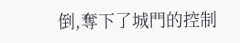倒,奪下了城門的控制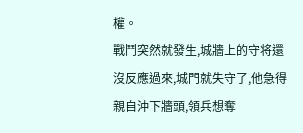權。
戰鬥突然就發生,城牆上的守将還沒反應過來,城門就失守了,他急得親自沖下牆頭,領兵想奪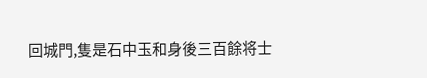回城門,隻是石中玉和身後三百餘将士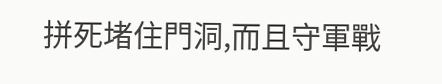拼死堵住門洞,而且守軍戰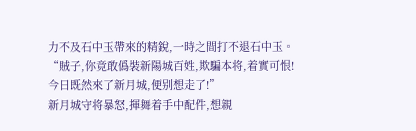力不及石中玉帶來的精銳,一時之間打不退石中玉。
“賊子,你竟敢僞裝新陽城百姓,欺騙本将,着實可恨!今日既然來了新月城,便别想走了!”
新月城守将暴怒,揮舞着手中配件,想親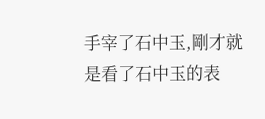手宰了石中玉,剛才就是看了石中玉的表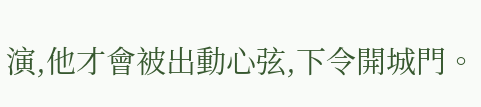演,他才會被出動心弦,下令開城門。